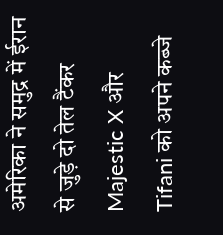अमेरिका ने समुद्र में ईरान से जुड़े दो तेल टैंकर Majestic X और Tifani को अपने कब्जे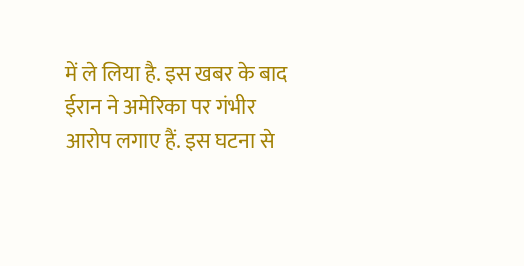में ले लिया है. इस खबर के बाद ईरान ने अमेरिका पर गंभीर आरोप लगाए हैं. इस घटना से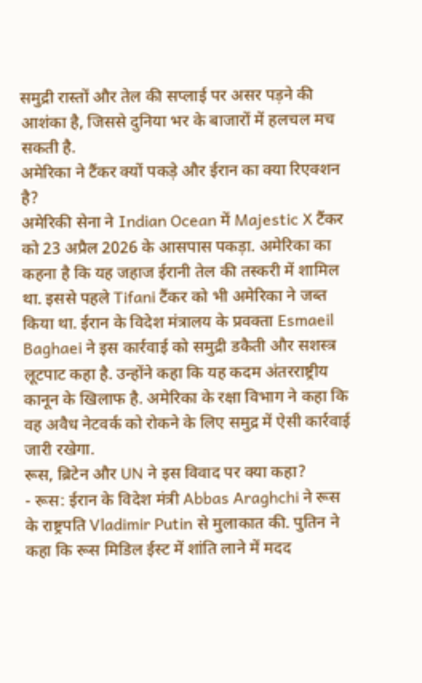समुद्री रास्तों और तेल की सप्लाई पर असर पड़ने की आशंका है, जिससे दुनिया भर के बाजारों में हलचल मच सकती है.
अमेरिका ने टैंकर क्यों पकड़े और ईरान का क्या रिएक्शन है?
अमेरिकी सेना ने Indian Ocean में Majestic X टैंकर को 23 अप्रैल 2026 के आसपास पकड़ा. अमेरिका का कहना है कि यह जहाज ईरानी तेल की तस्करी में शामिल था. इससे पहले Tifani टैंकर को भी अमेरिका ने जब्त किया था. ईरान के विदेश मंत्रालय के प्रवक्ता Esmaeil Baghaei ने इस कार्रवाई को समुद्री डकैती और सशस्त्र लूटपाट कहा है. उन्होंने कहा कि यह कदम अंतरराष्ट्रीय कानून के खिलाफ है. अमेरिका के रक्षा विभाग ने कहा कि वह अवैध नेटवर्क को रोकने के लिए समुद्र में ऐसी कार्रवाई जारी रखेगा.
रूस, ब्रिटेन और UN ने इस विवाद पर क्या कहा?
- रूस: ईरान के विदेश मंत्री Abbas Araghchi ने रूस के राष्ट्रपति Vladimir Putin से मुलाकात की. पुतिन ने कहा कि रूस मिडिल ईस्ट में शांति लाने में मदद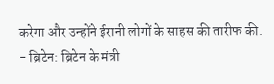करेगा और उन्होंने ईरानी लोगों के साहस की तारीफ की.
- ब्रिटेन: ब्रिटेन के मंत्री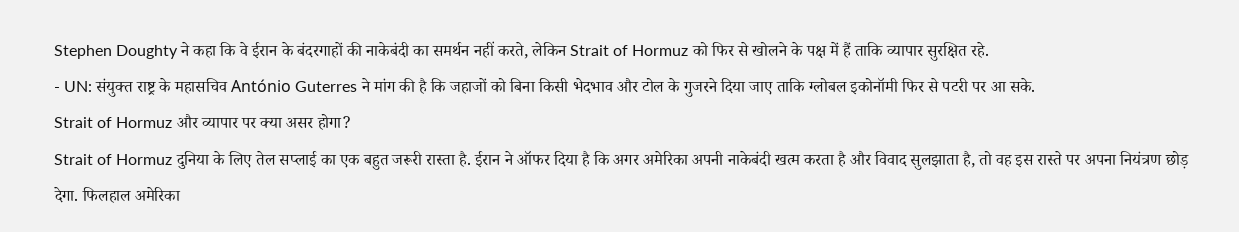Stephen Doughty ने कहा कि वे ईरान के बंदरगाहों की नाकेबंदी का समर्थन नहीं करते, लेकिन Strait of Hormuz को फिर से खोलने के पक्ष में हैं ताकि व्यापार सुरक्षित रहे.
- UN: संयुक्त राष्ट्र के महासचिव António Guterres ने मांग की है कि जहाजों को बिना किसी भेदभाव और टोल के गुजरने दिया जाए ताकि ग्लोबल इकोनॉमी फिर से पटरी पर आ सके.
Strait of Hormuz और व्यापार पर क्या असर होगा?
Strait of Hormuz दुनिया के लिए तेल सप्लाई का एक बहुत जरूरी रास्ता है. ईरान ने ऑफर दिया है कि अगर अमेरिका अपनी नाकेबंदी खत्म करता है और विवाद सुलझाता है, तो वह इस रास्ते पर अपना नियंत्रण छोड़ देगा. फिलहाल अमेरिका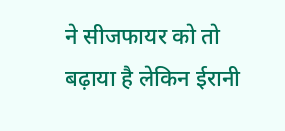ने सीजफायर को तो बढ़ाया है लेकिन ईरानी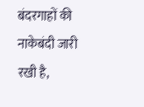बंदरगाहों की नाकेबंदी जारी रखी है,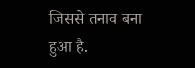जिससे तनाव बना हुआ है.